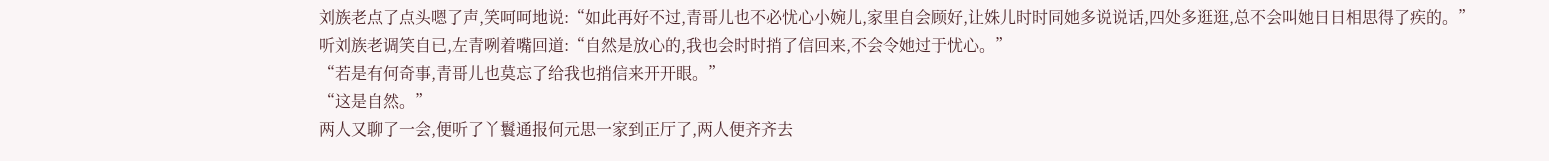刘族老点了点头嗯了声,笑呵呵地说:“如此再好不过,青哥儿也不必忧心小婉儿,家里自会顾好,让姝儿时时同她多说说话,四处多逛逛,总不会叫她日日相思得了疾的。”
听刘族老调笑自已,左青咧着嘴回道:“自然是放心的,我也会时时捎了信回来,不会令她过于忧心。”
“若是有何奇事,青哥儿也莫忘了给我也捎信来开开眼。”
“这是自然。”
两人又聊了一会,便听了丫鬟通报何元思一家到正厅了,两人便齐齐去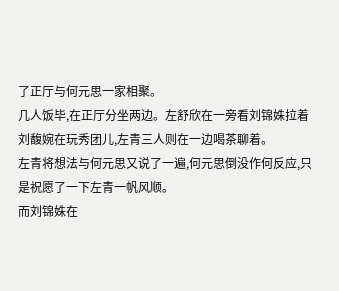了正厅与何元思一家相聚。
几人饭毕,在正厅分坐两边。左舒欣在一旁看刘锦姝拉着刘馥婉在玩秀团儿,左青三人则在一边喝茶聊着。
左青将想法与何元思又说了一遍,何元思倒没作何反应,只是祝愿了一下左青一帆风顺。
而刘锦姝在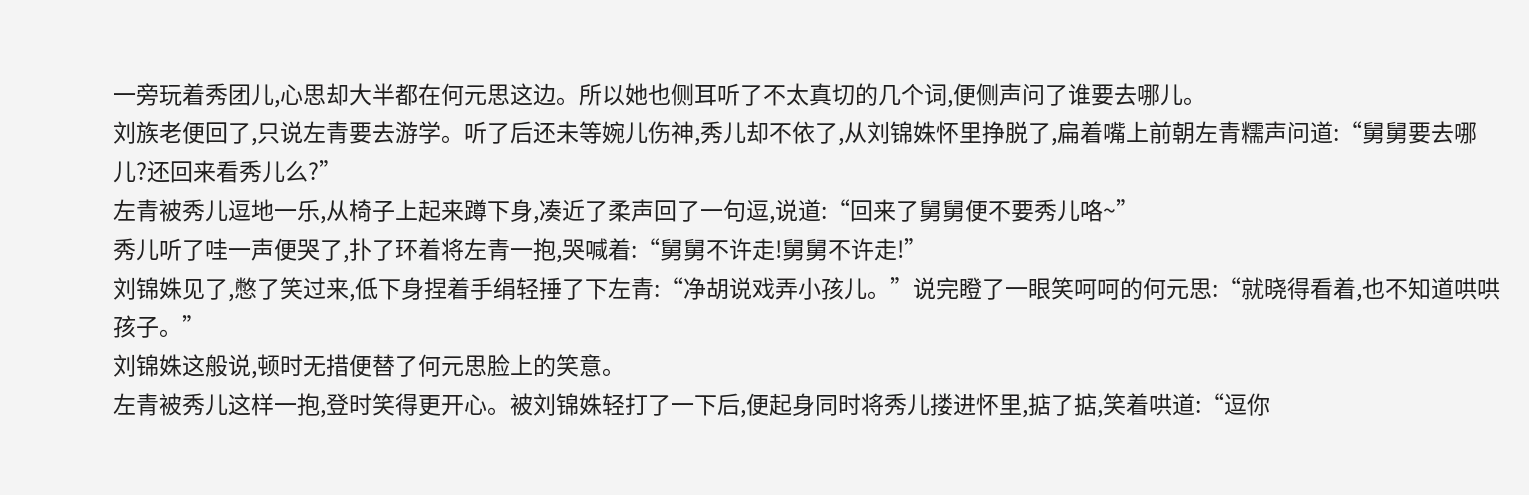一旁玩着秀团儿,心思却大半都在何元思这边。所以她也侧耳听了不太真切的几个词,便侧声问了谁要去哪儿。
刘族老便回了,只说左青要去游学。听了后还未等婉儿伤神,秀儿却不依了,从刘锦姝怀里挣脱了,扁着嘴上前朝左青糯声问道:“舅舅要去哪儿?还回来看秀儿么?”
左青被秀儿逗地一乐,从椅子上起来蹲下身,凑近了柔声回了一句逗,说道:“回来了舅舅便不要秀儿咯~”
秀儿听了哇一声便哭了,扑了环着将左青一抱,哭喊着:“舅舅不许走!舅舅不许走!”
刘锦姝见了,憋了笑过来,低下身捏着手绢轻捶了下左青:“净胡说戏弄小孩儿。”说完瞪了一眼笑呵呵的何元思:“就晓得看着,也不知道哄哄孩子。”
刘锦姝这般说,顿时无措便替了何元思脸上的笑意。
左青被秀儿这样一抱,登时笑得更开心。被刘锦姝轻打了一下后,便起身同时将秀儿搂进怀里,掂了掂,笑着哄道:“逗你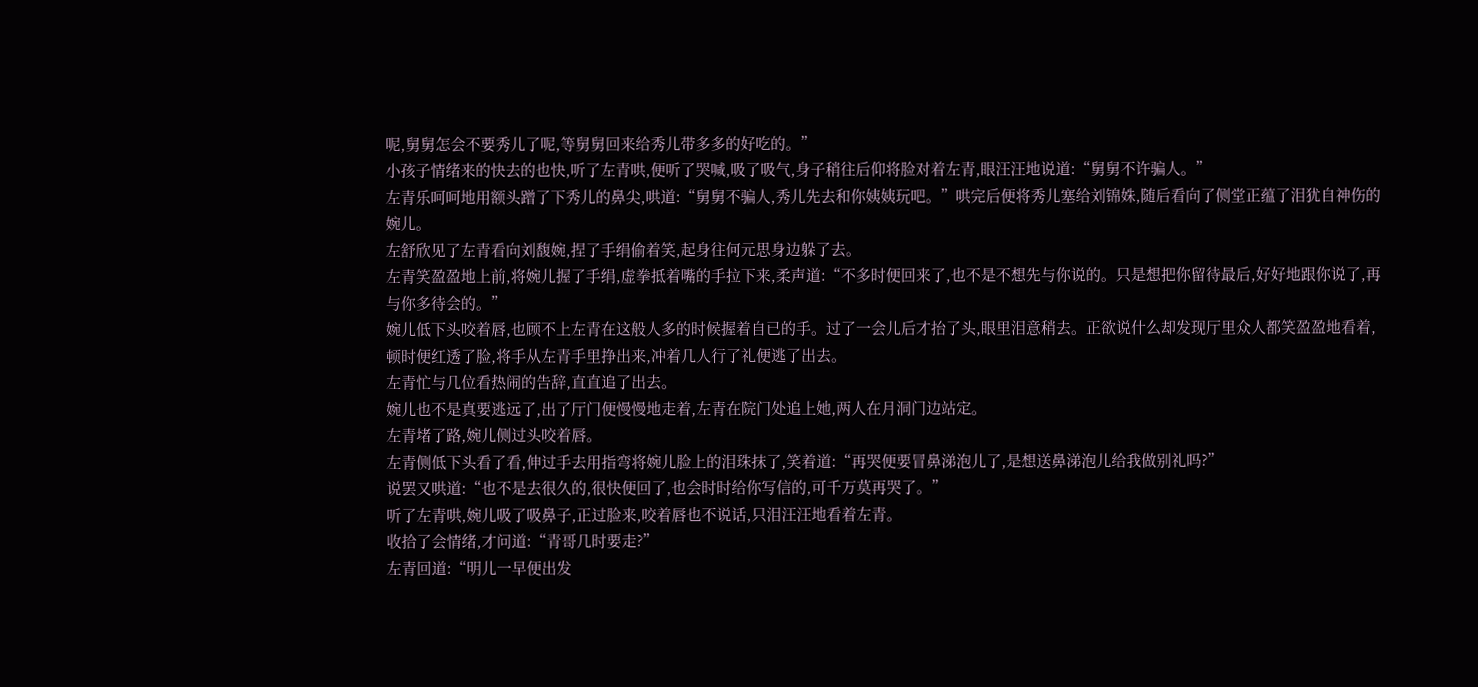呢,舅舅怎会不要秀儿了呢,等舅舅回来给秀儿带多多的好吃的。”
小孩子情绪来的快去的也快,听了左青哄,便听了哭喊,吸了吸气,身子稍往后仰将脸对着左青,眼汪汪地说道:“舅舅不许骗人。”
左青乐呵呵地用额头蹭了下秀儿的鼻尖,哄道:“舅舅不骗人,秀儿先去和你姨姨玩吧。”哄完后便将秀儿塞给刘锦姝,随后看向了侧堂正蕴了泪犹自神伤的婉儿。
左舒欣见了左青看向刘馥婉,捏了手绢偷着笑,起身往何元思身边躲了去。
左青笑盈盈地上前,将婉儿握了手绢,虚拳抵着嘴的手拉下来,柔声道:“不多时便回来了,也不是不想先与你说的。只是想把你留待最后,好好地跟你说了,再与你多待会的。”
婉儿低下头咬着唇,也顾不上左青在这般人多的时候握着自已的手。过了一会儿后才抬了头,眼里泪意稍去。正欲说什么却发现厅里众人都笑盈盈地看着,顿时便红透了脸,将手从左青手里挣出来,冲着几人行了礼便逃了出去。
左青忙与几位看热闹的告辞,直直追了出去。
婉儿也不是真要逃远了,出了厅门便慢慢地走着,左青在院门处追上她,两人在月洞门边站定。
左青堵了路,婉儿侧过头咬着唇。
左青侧低下头看了看,伸过手去用指弯将婉儿脸上的泪珠抹了,笑着道:“再哭便要冒鼻涕泡儿了,是想送鼻涕泡儿给我做别礼吗?”
说罢又哄道:“也不是去很久的,很快便回了,也会时时给你写信的,可千万莫再哭了。”
听了左青哄,婉儿吸了吸鼻子,正过脸来,咬着唇也不说话,只泪汪汪地看着左青。
收拾了会情绪,才问道:“青哥几时要走?”
左青回道:“明儿一早便出发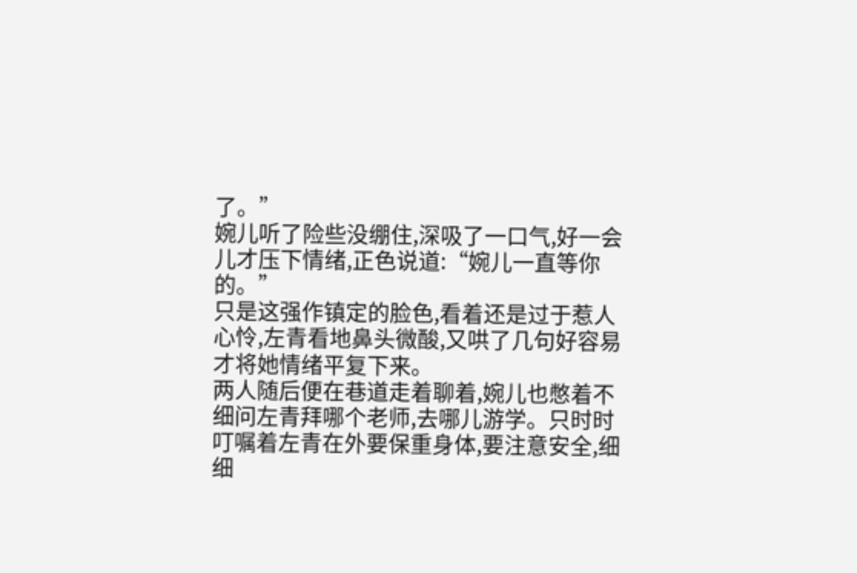了。”
婉儿听了险些没绷住,深吸了一口气,好一会儿才压下情绪,正色说道:“婉儿一直等你的。”
只是这强作镇定的脸色,看着还是过于惹人心怜,左青看地鼻头微酸,又哄了几句好容易才将她情绪平复下来。
两人随后便在巷道走着聊着,婉儿也憋着不细问左青拜哪个老师,去哪儿游学。只时时叮嘱着左青在外要保重身体,要注意安全,细细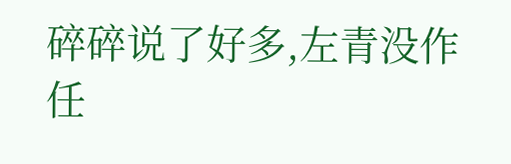碎碎说了好多,左青没作任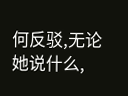何反驳,无论她说什么,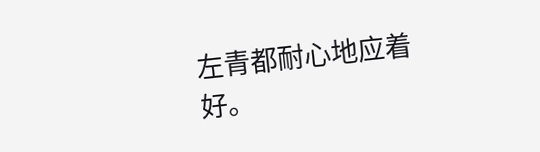左青都耐心地应着好。